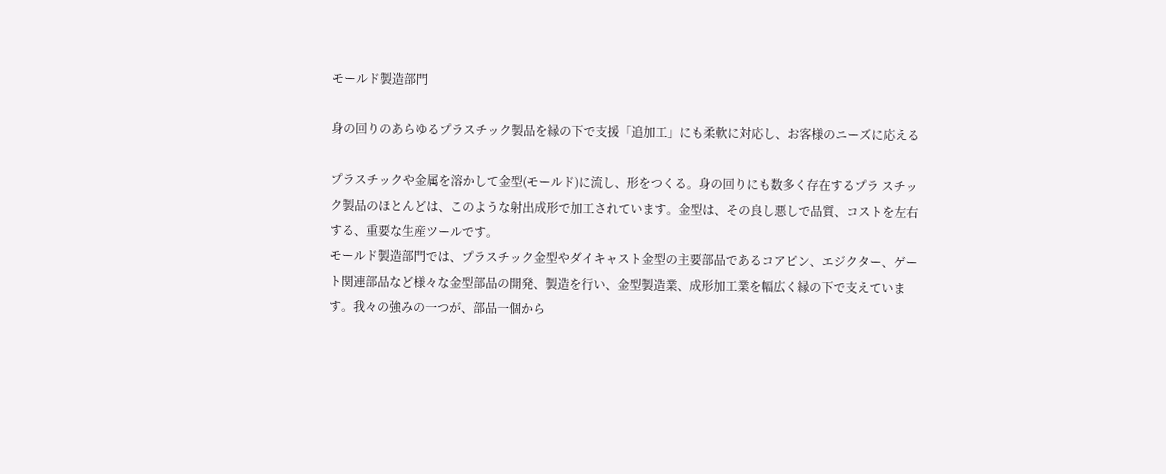モールド製造部門

身の回りのあらゆるプラスチック製品を縁の下で支援「追加工」にも柔軟に対応し、お客様のニーズに応える

プラスチックや金属を溶かして金型(モールド)に流し、形をつくる。身の回りにも数多く存在するプラ スチック製品のほとんどは、このような射出成形で加工されています。金型は、その良し悪しで品質、コストを左右する、重要な生産ツールです。
モールド製造部門では、プラスチック金型やダイキャスト金型の主要部品であるコアピン、エジクター、ゲート関連部品など様々な金型部品の開発、製造を行い、金型製造業、成形加工業を幅広く縁の下で支えています。我々の強みの一つが、部品一個から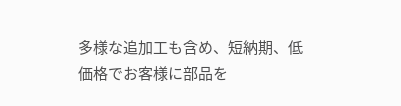多様な追加工も含め、短納期、低価格でお客様に部品を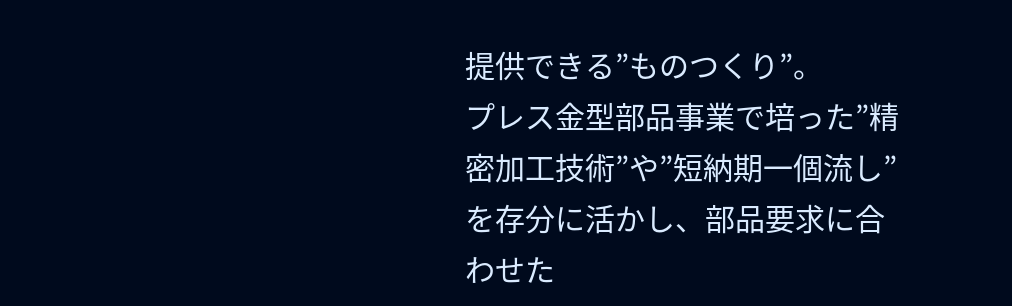提供できる”ものつくり”。
プレス金型部品事業で培った”精密加工技術”や”短納期一個流し”を存分に活かし、部品要求に合わせた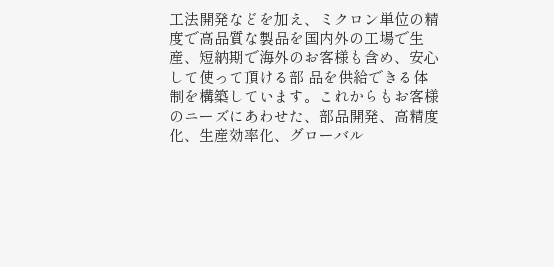工法開発などを加え、ミクロン単位の精度で高品質な製品を国内外の工場で生産、短納期で海外のお客様も含め、安心して使って頂ける部 品を供給できる体制を構築しています。これからもお客様のニーズにあわせた、部品開発、高精度化、生産効率化、グローバル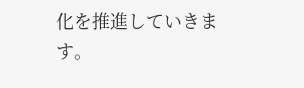化を推進していきます。